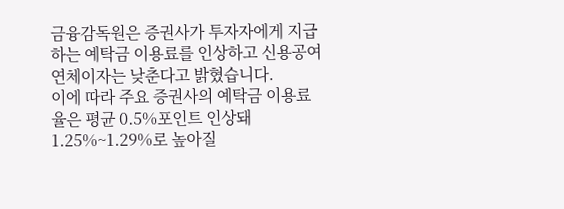금융감독원은 증권사가 투자자에게 지급하는 예탁금 이용료를 인상하고 신용공여 연체이자는 낮춘다고 밝혔습니다.
이에 따라 주요 증권사의 예탁금 이용료율은 평균 0.5%포인트 인상돼 1.25%~1.29%로 높아질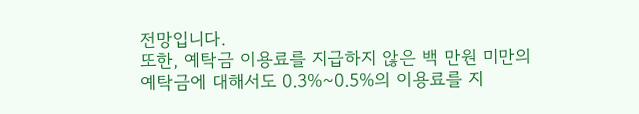전망입니다.
또한, 예탁금 이용료를 지급하지 않은 백 만원 미만의 예탁금에 대해서도 0.3%~0.5%의 이용료를 지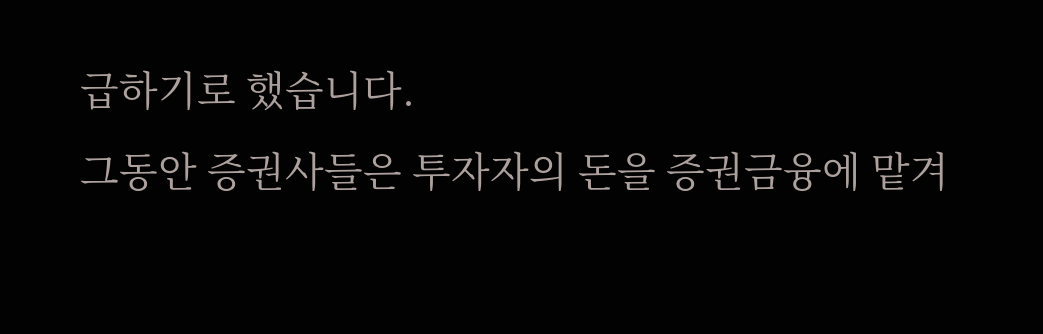급하기로 했습니다.
그동안 증권사들은 투자자의 돈을 증권금융에 맡겨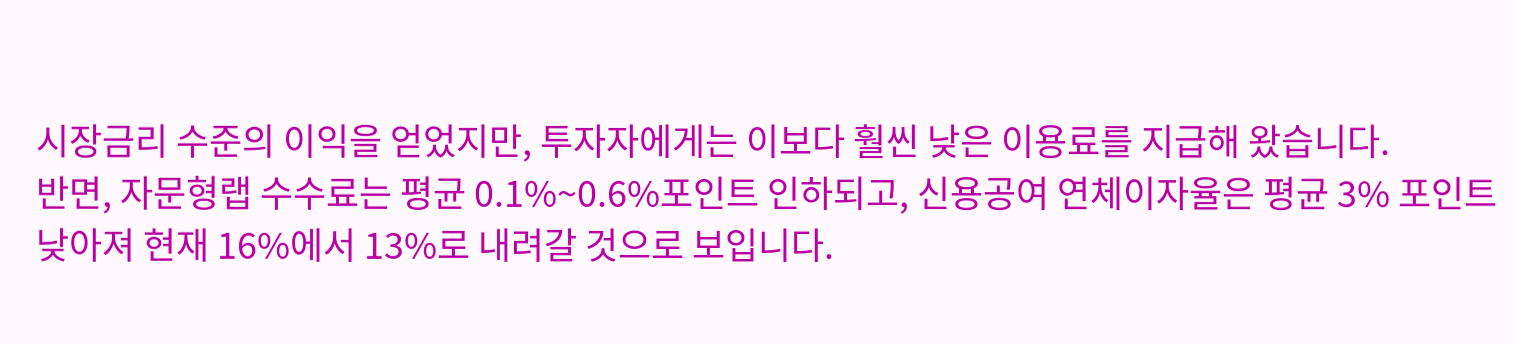시장금리 수준의 이익을 얻었지만, 투자자에게는 이보다 훨씬 낮은 이용료를 지급해 왔습니다.
반면, 자문형랩 수수료는 평균 0.1%~0.6%포인트 인하되고, 신용공여 연체이자율은 평균 3% 포인트 낮아져 현재 16%에서 13%로 내려갈 것으로 보입니다.